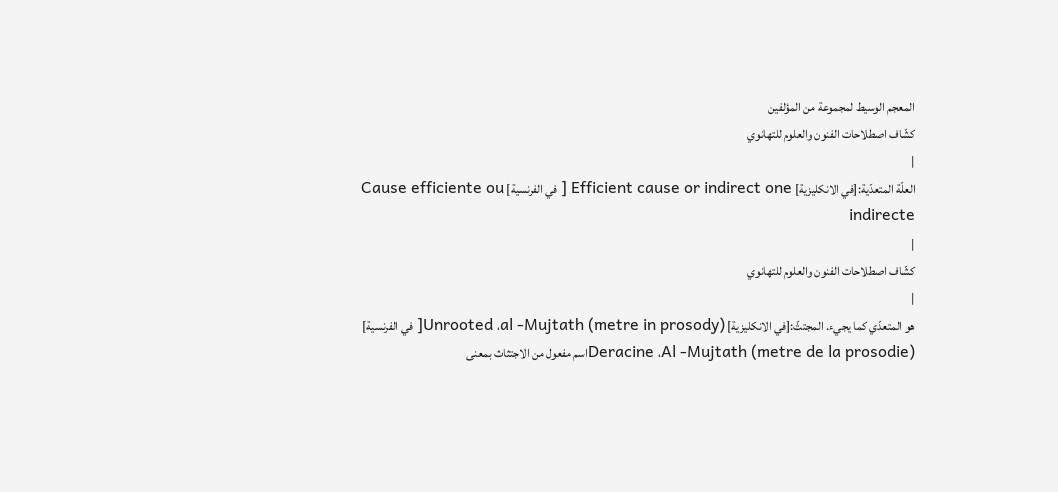المعجم الوسيط لمجموعة من المؤلفين
كشّاف اصطلاحات الفنون والعلوم للتهانوي
|
العلّة المتعدّية:[في الانكليزية] Efficient cause or indirect one [ في الفرنسية] Cause efficiente ou indirecte
|
كشّاف اصطلاحات الفنون والعلوم للتهانوي
|
هو المتعدّي كما يجيء. المجتثّ:[في الانكليزية] Unrooted ،al -Mujtath (metre in prosody)[ في الفرنسية] Deracine ،Al -Mujtath (metre de la prosodie)اسم مفعول من الاجتثاث بمعنى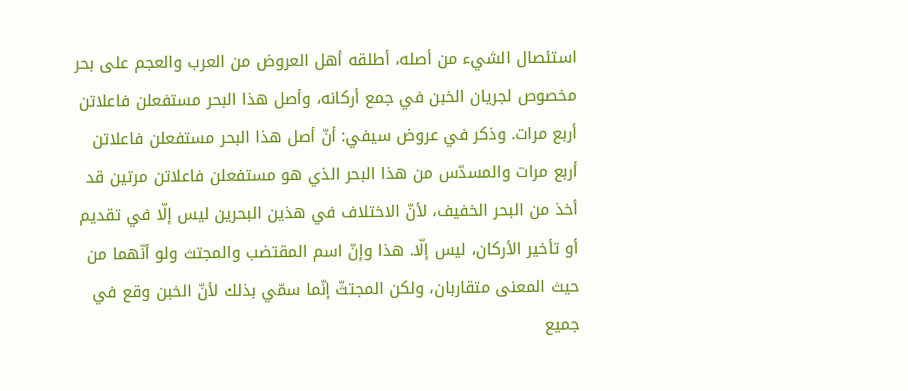استئصال الشيء من أصله، أطلقه أهل العروض من العرب والعجم على بحر مخصوص لجريان الخبن في جمع أركانه، وأصل هذا البحر مستفعلن فاعلاتن أربع مرات. وذكر في عروض سيفي: أنّ أصل هذا البحر مستفعلن فاعلاتن أربع مرات والمسدّس من هذا البحر الذي هو مستفعلن فاعلاتن مرتين قد أخذ من البحر الخفيف، لأنّ الاختلاف في هذين البحرين ليس إلّا في تقديم أو تأخير الأركان، ليس إلّا. هذا وإنّ اسم المقتضب والمجتث ولو أنّهما من حيث المعنى متقاربان، ولكن المجتثّ إنّما سمّي بذلك لأنّ الخبن وقع في جميع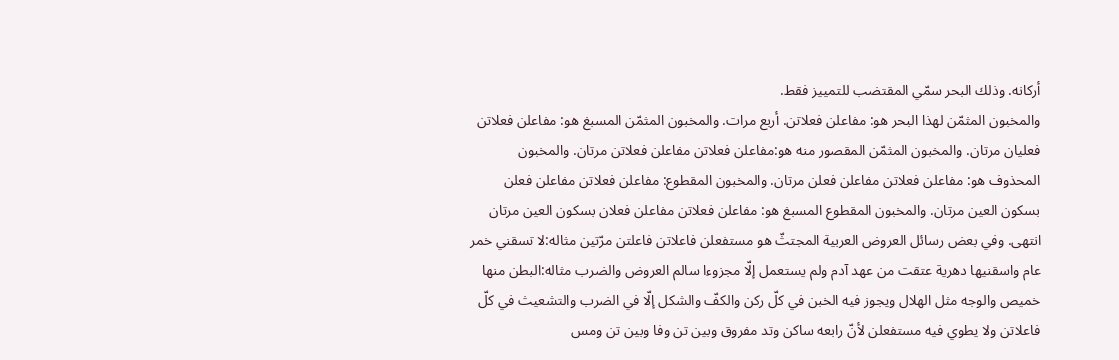أركانه. وذلك البحر سمّي المقتضب للتمييز فقط.
والمخبون المثمّن لهذا البحر هو: مفاعلن فعلاتن. أربع مرات. والمخبون المثمّن المسبغ هو: مفاعلن فعلاتن فعليان مرتان. والمخبون المثمّن المقصور منه هو:مفاعلن فعلاتن مفاعلن فعلاتن مرتان. والمخبون المحذوف هو: مفاعلن فعلاتن مفاعلن فعلن مرتان. والمخبون المقطوع: مفاعلن فعلاتن مفاعلن فعلن بسكون العين مرتان. والمخبون المقطوع المسبغ هو: مفاعلن فعلاتن مفاعلن فعلان بسكون العين مرتان انتهى. وفي بعض رسائل العروض العربية المجتثّ هو مستفعلن فاعلاتن فاعلتن مرّتين مثاله:لا تسقني خمر عام واسقنيها دهرية عتقت من عهد آدم ولم يستعمل إلّا مجزوءا سالم العروض والضرب مثاله:البطن منها خميص والوجه مثل الهلال ويجوز فيه الخبن في كلّ ركن والكفّ والشكل إلّا في الضرب والتشعيث في كلّ فاعلاتن ولا يطوي فيه مستفعلن لأنّ رابعه ساكن وتد مفروق وبين تن وفا وبين تن ومس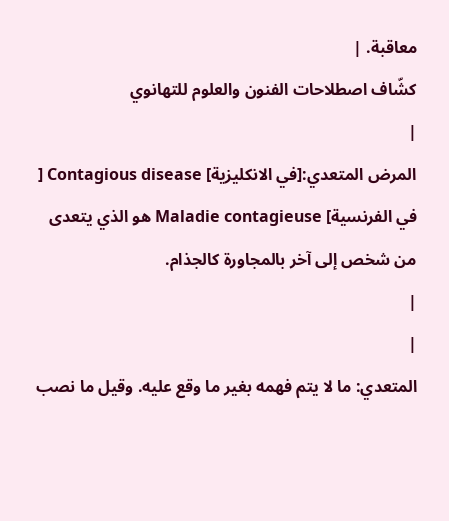معاقبة. |
كشّاف اصطلاحات الفنون والعلوم للتهانوي
|
المرض المتعدي:[في الانكليزية] Contagious disease [ في الفرنسية] Maladie contagieuse هو الذي يتعدى من شخص إلى آخر بالمجاورة كالجذام.
|
|
المتعدي: ما لا يتم فهمه بغير ما وقع عليه. وقيل ما نصب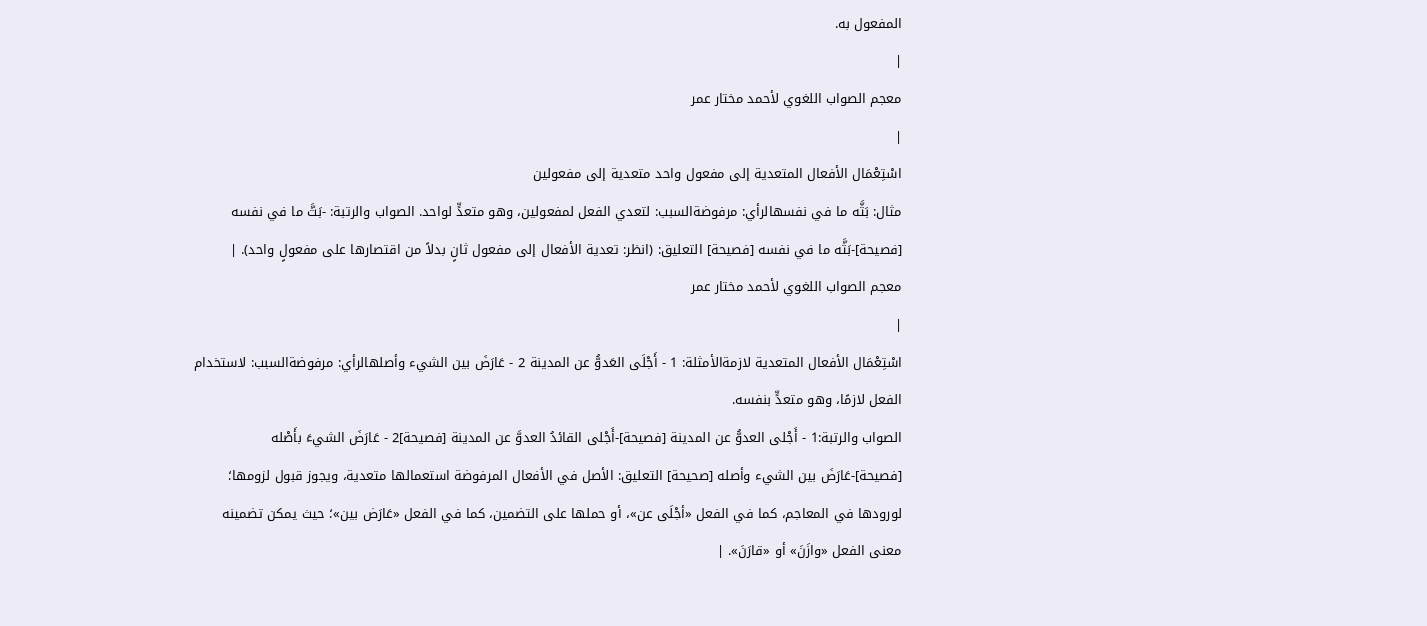المفعول به.
|
معجم الصواب اللغوي لأحمد مختار عمر
|
اسْتِعْمَال الأفعال المتعدية إلى مفعول واحد متعدية إلى مفعولين
مثال: بَثَّه ما في نفسهالرأي: مرفوضةالسبب: لتعدي الفعل لمفعولين، وهو متعدٍّ لواحد. الصواب والرتبة: -بَثَّ ما في نفسه [فصيحة]-بَثَّه ما في نفسه [فصيحة] التعليق: (انظر: تعدية الأفعال إلى مفعول ثانٍ بدلاً من اقتصارها على مفعولٍ واحد). |
معجم الصواب اللغوي لأحمد مختار عمر
|
اسْتِعْمَال الأفعال المتعدية لازمةالأمثلة: 1 - أَجْلَى العَدوُّ عن المدينة 2 - عَارَضَ بين الشيء وأصلهالرأي: مرفوضةالسبب: لاستخدام الفعل لازمًا، وهو متعدٍّ بنفسه.
الصواب والرتبة:1 - أَجْلى العدوُّ عن المدينة [فصيحة]-أَجْلى القائدُ العدوَّ عن المدينة [فصيحة]2 - عَارَضَ الشيءَ بأَصْله [فصيحة]-عَارَضَ بين الشيء وأصله [صحيحة] التعليق: الأصل في الأفعال المرفوضة استعمالها متعدية، ويجوز قبول لزومها؛ لورودها في المعاجم، كما في الفعل «أجْلَى عن»، أو حملها على التضمين، كما في الفعل «عَارَض بين»؛ حيث يمكن تضمينه معنى الفعل «وازَنَ» أو «قارَنَ». |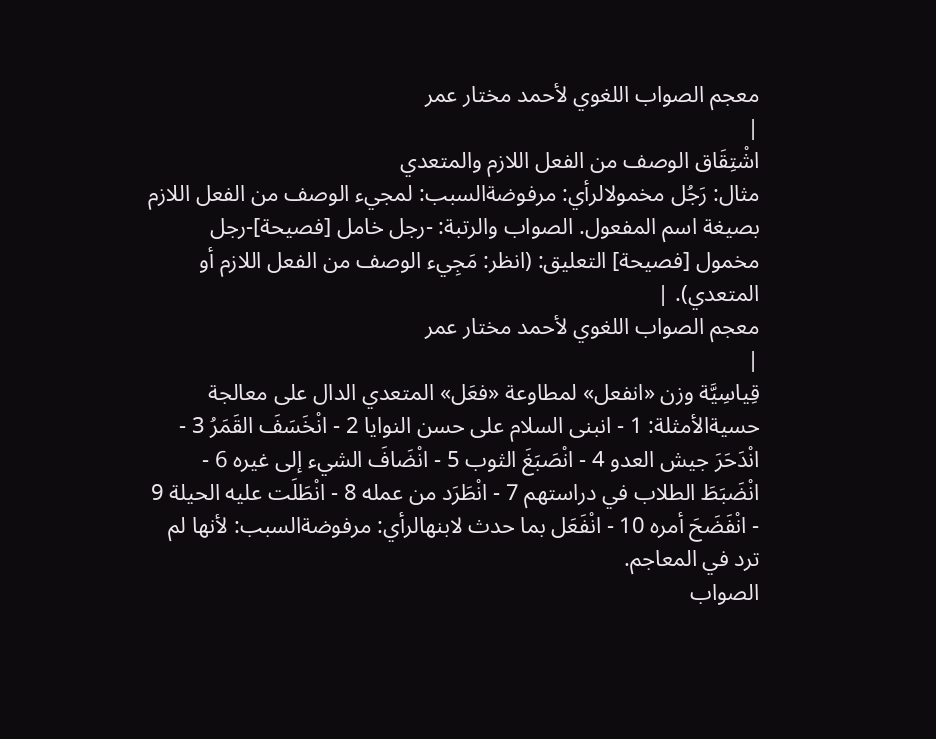معجم الصواب اللغوي لأحمد مختار عمر
|
اشْتِقَاق الوصف من الفعل اللازم والمتعدي
مثال: رَجُل مخمولالرأي: مرفوضةالسبب: لمجيء الوصف من الفعل اللازم بصيغة اسم المفعول. الصواب والرتبة: -رجل خامل [فصيحة]-رجل مخمول [فصيحة] التعليق: (انظر: مَجِيء الوصف من الفعل اللازم أو المتعدي). |
معجم الصواب اللغوي لأحمد مختار عمر
|
قِياسِيَّة وزن «انفعل» لمطاوعة «فعَل» المتعدي الدال على معالجة حسيةالأمثلة: 1 - انبنى السلام على حسن النوايا 2 - انْخَسَفَ القَمَرُ 3 - انْدَحَرَ جيش العدو 4 - انْصَبَغَ الثوب 5 - انْضَافَ الشيء إلى غيره 6 - انْضَبَطَ الطلاب في دراستهم 7 - انْطَرَد من عمله 8 - انْطَلَت عليه الحيلة 9 - انْفَضَحَ أمره 10 - انْفَعَل بما حدث لابنهالرأي: مرفوضةالسبب: لأنها لم ترد في المعاجم.
الصواب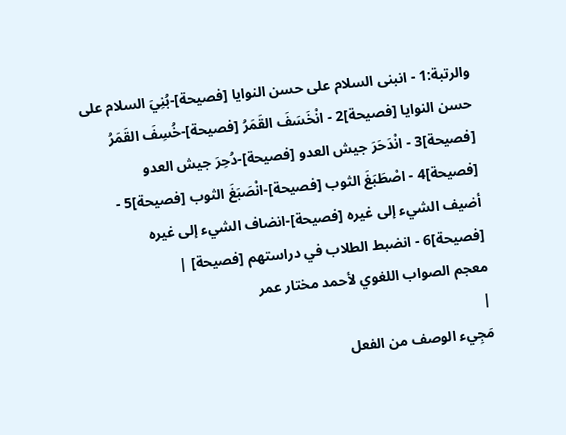والرتبة:1 - انبنى السلام على حسن النوايا [فصيحة]-بُنِيَ السلام على حسن النوايا [فصيحة]2 - انْخَسَفَ القَمَرُ [فصيحة]-خُسِفَ القَمَرُ [فصيحة]3 - انْدَحَرَ جيش العدو [فصيحة]-دُحِرَ جيش العدو [فصيحة]4 - اصْطَبَغَ الثوب [فصيحة]-انْصَبَغَ الثوب [فصيحة]5 - أضيف الشيء إلى غيره [فصيحة]-انضاف الشيء إلى غيره [فصيحة]6 - انضبط الطلاب في دراستهم [فصيحة] |
معجم الصواب اللغوي لأحمد مختار عمر
|
مَجِيء الوصف من الفعل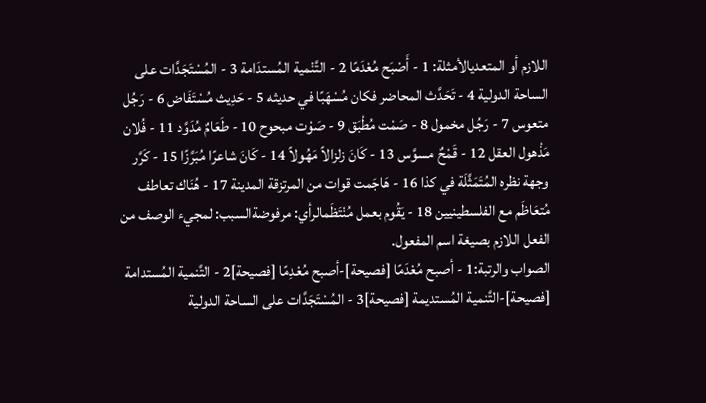اللازم أو المتعديالأمثلة: 1 - أَصْبَح مُعْدَمًا 2 - التَّنْمية المُستدَامة 3 - المُسْتَجَدَّات على الساحة الدولية 4 - تَحَدَّث المحاضر فكان مُسْهَبًا في حديثه 5 - حَدِيث مُسْتَفَاض 6 - رَجُل متعوس 7 - رَجُل مخمول 8 - صَمْت مُطْبَق 9 - صَوْت مبحوح 10 - طَعَامٌ مُدَوَّد 11 - فُلان مَذْهول العقل 12 - قَمْحٌ مسوَّس 13 - كَانَ زلزالاً مَهُولاً 14 - كَانَ شاعرًا مُبَرَّزًا 15 - كَرَّر وجهة نظره المُتَمَثَّلَة في كذا 16 - هَاجَمت قوات من المرتزقة المدينة 17 - هُنَاك تعاطف مُتعَاظَم مع الفلسطينيين 18 - يَقُوم بعمل مُنْتَظَمالرأي: مرفوضةالسبب: لمجيء الوصف من الفعل اللازم بصيغة اسم المفعول.
الصواب والرتبة:1 - أصبح مُعْدَمًا [فصيحة]-أصبح مُعْدِمًا [فصيحة]2 - التَّنمية المُستدامة [فصيحة]-التَّنمية المُستديمة [فصيحة]3 - المُسْتَجَدَّات على الساحة الدولية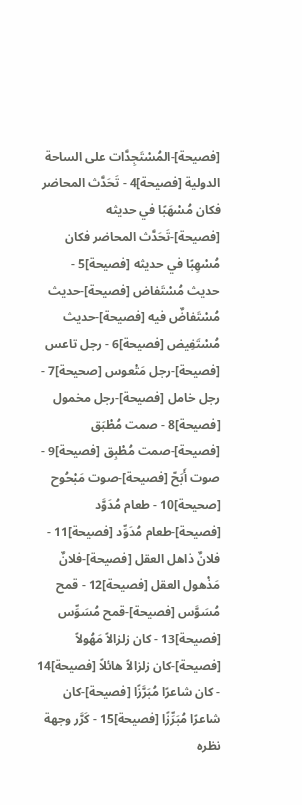[فصيحة]-المُسْتَجِدَّات على الساحة الدولية [فصيحة]4 - تَحَدَّث المحاضر فكان مُسْهَبًا في حديثه [فصيحة]-تَحَدَّث المحاضر فكان مُسْهِبًا في حديثه [فصيحة]5 - حديث مُسْتَفاض [فصيحة]-حديث مُسْتَفاضٌ فيه [فصيحة]-حديث مُسْتَفِيض [فصيحة]6 - رجل تاعس [فصيحة]-رجل مَتْعوس [صحيحة]7 - رجل خامل [فصيحة]-رجل مخمول [فصيحة]8 - صمت مُطْبَق [فصيحة]-صمت مُطْبِق [فصيحة]9 - صوت أَبَحّ [فصيحة]-صوت مَبْحُوح [صحيحة]10 - طعام مُدَوَّد [فصيحة]-طعام مُدَوِّد [فصيحة]11 - فلانٌ ذاهل العقل [فصيحة]-فلانٌ مَذْهول العقل [فصيحة]12 - قمح مُسَوَّس [فصيحة]-قمح مُسَوِّس [فصيحة]13 - كان زلزالاً مَهُولاً [فصيحة]-كان زلزالاً هائلاً [فصيحة]14 - كان شاعرًا مُبَرَّزًا [فصيحة]-كان شاعرًا مُبَرِّزًا [فصيحة]15 - كَرَّر وجهة نظره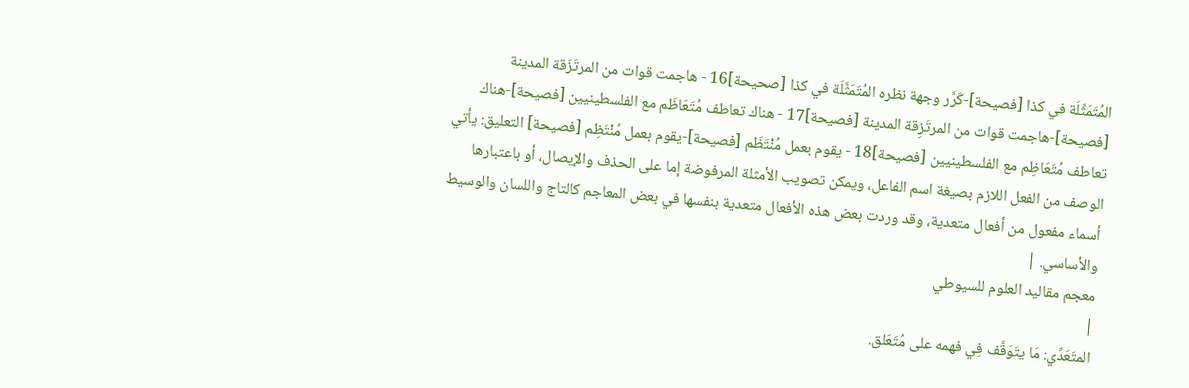المُتَمَثِّلَة في كذا [فصيحة]-كَرَّر وجهة نظره المُتَمَثَّلَة في كذا [صحيحة]16 - هاجمت قوات من المرتَزَقة المدينة [فصيحة]-هاجمت قوات من المرتَزِقة المدينة [فصيحة]17 - هناك تعاطف مُتَعَاظَم مع الفلسطينيين [فصيحة]-هناك تعاطف مُتَعَاظِم مع الفلسطينيين [فصيحة]18 - يقوم بعمل مُنْتَظَم [فصيحة]-يقوم بعمل مُنْتَظِم [فصيحة] التعليق: يأتي الوصف من الفعل اللازم بصيغة اسم الفاعل، ويمكن تصويب الأمثلة المرفوضة إما على الحذف والإيصال، أو باعتبارها أسماء مفعول من أفعال متعدية، وقد وردت بعض هذه الأفعال متعدية بنفسها في بعض المعاجم كالتاج واللسان والوسيط والأساسي. |
معجم مقاليد العلوم للسيوطي
|
المتَعَدِّي: مَا يتَوَقَّف فِي فهمه على مُتَعَلق.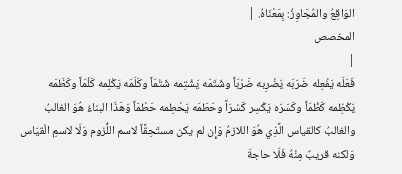الوَاقِعُ والمُجَاوِزُ: بِمَعْنَاهُ. |
المخصص
|
فَعَلَه يَفْعِله ضَرَبَه يَضْرِبه ضَرْبَاً وشَتَمَه يَشْتِمه شَتْمَاً وكَلَمَه يَكْلِمه كَلْمَاً وكَظَمَه يَكْظِمه كَظْمَاً وكَسَرَه يَكْسِر كَسْرَاً وحَطَمَه يَحْطِمه حَطْمَاً وَهَذَا البناءُ هُوَ الغالبُ والغالبُ كالقياس الَّذِي هُوَ اللازمُ وَإِن لم يكن مستَحِقَّاً لاسم اللُّزوم وَلَا لاسمِ الْقيَاس وَلكنه قريبٌ مِنْهُ فَلَا حاجةَ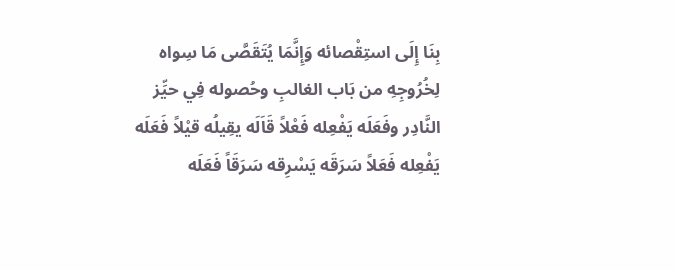بِنَا إِلَى استِقْصائه وَإِنَّمَا يُتَقَصَّى مَا سِواه لِخُرُوجِهِ من بَاب الغالبِ وحُصوله فِي حيِّز النَّادِر وفَعَلَه يَفْعِله فَعْلاً قَاَلَه يقِيلُه قيْلاً فَعَلَه يَفْعِله فَعَلاً سَرَقَه يَسْرِقه سَرَقَاً فَعَلَه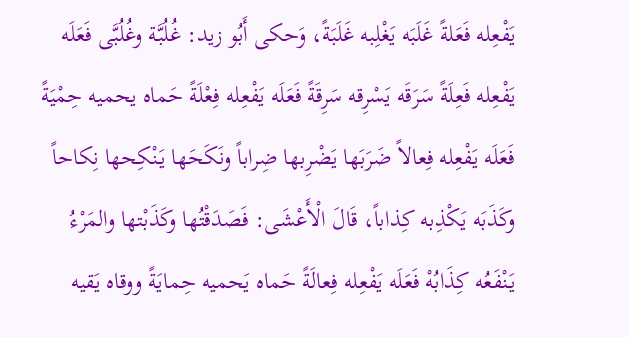يَفْعِله فَعَلةً غَلَبَه يَغْلِبه غَلَبَةً، وَحكى أَبُو زيد: غُلُبَّة وغُلُبَّى فَعَلَه يَفْعِله فَعِلَةً سَرَقَه يَسْرِقه سَرِقَةً فَعَلَه يَفْعِله فِعْلَةً حَماه يحميه حِمْيَةً فَعَلَه يَفْعِله فِعالاً ضَرَبَها يَضْرِبها ضِراباً ونَكَحَها يَنْكِحها نِكاحاً وكَذَبَه يَكْذِبه كِذاباً، قَالَ الْأَعْشَى: فَصَدَقْتُها وكَذَبْتها والمَرْءُ يَنْفَعُه كِذَابُهْ فَعَلَه يَفْعِله فِعالَةً حَماه يَحميه حِمايَةً ووقاه يَقيه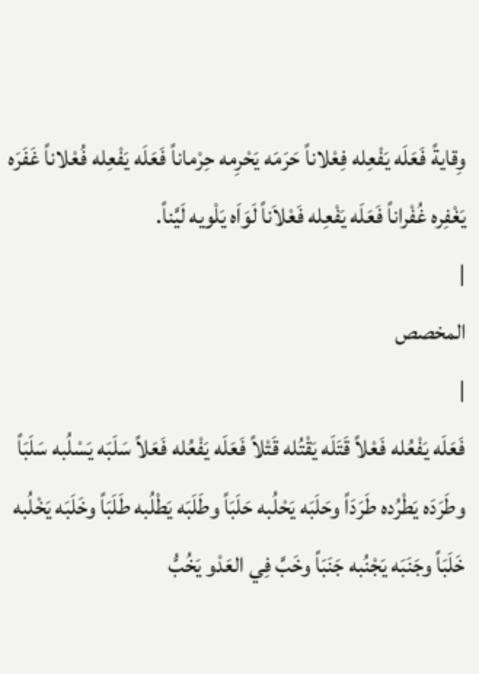وِقايةً فَعَلَه يَفْعِله فِعْلاناً حَرَمَه يَحْرِمه حِرْماناً فَعَلَه يَفْعِله فُعْلاناً غَفَرَه يَغْفِره غُفْراناً فَعَلَه يَفْعِله فَعْلاَناً لَوَاَه يَلْويه لَيَّناً.
|
المخصص
|
فَعَلَه يَفْعُله فَعْلاً قَتَلَه يَقْتُله قَتْلاً فَعَلَه يَفْعُله فَعَلاً سَلَبَه يَسْلُبه سَلَبَاً وطَرَدَه يَطْرُده طَرَدَاً وحَلَبَه يَحْلُبه حَلَبَاً وطَلَبَه يَطْلُبه طَلَبَاً وخَلَبَه يَخْلُبه خَلَبَاً وجَنَبَه يَجْنُبه جَنَبَاً وخَبَّ فِي العَدْو يَخُبُّ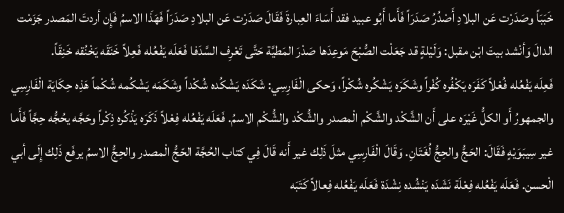خَبَبَاً وصَدَرْت عَن البلادِ أَصْدُرُ صَدَرَاً فَأَما أَبُو عبيد فقد أَسَاءَ العِبارةَ فَقَالَ صَدَرْت عَن البلادِ صَدَرَاً فَهَذَا الاسمُ فَإِن أردتَ المَصدر جَزَمْت الدالَ وَأنْشد بيتَ ابْن مقبل: وَلَيْلةٍ قد جَعَلْت الصُّبْحَ مَوعِدَها صَدْرَ المَطيَّة حَتَّى تَعْرِف السَّدَفا فَعَلَه يَفْعُله فَعِلاً خَنَقَه يَخْنُقه خَنِقَاً.
فَعِلَه يَفْعُله فُعْلاً كَفَرَه يَكْفُره كُفْراً وشَكَرَه يَشْكُره شُكْراً، وَحكى الْفَارِسِي: شَكَدَه يَشْكُده شُكْداً وشَكَمَه يَشْكُمه شُكْماً هَذِه حِكَايَة الْفَارِسِي والجمهورُ أَو الكلُّ غَيْرَه على أَن الشَّكْد والشَّكْم الْمصدر والشُّكْد والشُّكْم الاسمُ. فَعَلَه يَفْعُله فِعْلاً ذَكَرَه يَذْكُره ذِكْراً وحَجَّه يحُجُّه حِجَّاً فَأَما غير سِيبَوَيْهٍ فَقَالَ: الحَجُّ والحِجُّ لُغَتَانِ. وَقَالَ الْفَارِسِي مثلَ ذَلِك غير أَنه قَالَ فِي كتاب الحُجَّة الحّجُّ الْمصدر والحِجُّ الاسمُ يرفَع ذَلِك إِلَى أبي الْحسن. فَعَلَه يَفْعُله فِعْلَة نَشَدَه يَنْشُده نِشْدَة فَعَلَه يَفْعُله فِعالاً كَتَبَه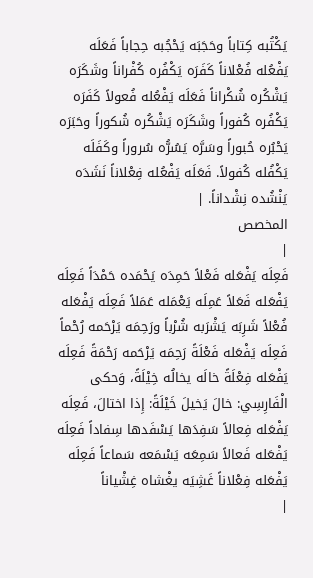يَكْتُبه كِتاباً وحَجَبَه يَحْجُبه حِجاباً فَعَلَه يَفْعُله فُعْلاناً كَفَرَه يَكْفُره كُفْراناً وشَكَرَه يَشْكُره شُكْراناً فَعَلَه يَفْعُله فُعولاً كَفَرَه يَكْفُره كُفوراً وشَكَرَه يَشْكُره شُكوراً وحَبَرَه يَحْبُره حُبوراً وسَرَّه يَسُرُّه سُروراً وكَفَلَه يَكْفُله كُفولاً. فَعَلَه يَفْعُله فِعْلاناً نَشَدَه يَنْشُده نِشْداناً. |
المخصص
|
فَعِلَه يَفْعَله فَعْلاً حَمِدَه يَحْمَده حَمْدَاً فَعِلَه يَفْعَله فَعَلاً عَمِلَه يَعْمَله عَمَلاً فَعِلَه يَفْعَله فُعْلاً شَرِبَه يَشْرَبه شُرْباً ورَحِمَه يَرْحَمه رُحْماً فَعِلَه يَفْعَله فَعْلَةً رَحِمَه يَرْحَمه رَحْمَةً فَعِلَه يَفْعَله فِعْلَةً خالَه يخالُه خِيْلَةً، وَحكى الْفَارِسِي: خالَ يَخيلَ خَيْلَةً: إِذا اختالَ، فَعِلَه يَفْعَله فِعالاً سَفِدَها يَسْفَدها سِفاداً فَعِلَه يَفْعَله فَعالاً سَمِعَه يَسْمَعه سَماعاً فَعِلَه يَفْعَله فِعْلاناً غَشِيَه يغْشاه غِشْياناً
|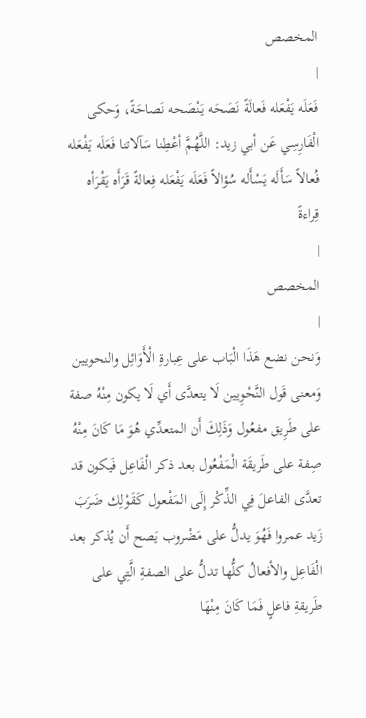المخصص
|
فَعَلَه يَفْعَله فَعالَةً نَصَحَه يَنْصَحه نَصاحَةً، وَحكى الْفَارِسِي عَن أبي زيد: اللَّهُمَّ أعْطِنا سَآلاتنا فَعَلَه يَفْعَله فُعالاً سَأَلَه يَسْأَله سُؤالاً فَعَلَه يَفْعَله فِعالةً قَرَأَه يَقْرَأه قِراءةً
|
المخصص
|
وَنحن نضع هَذَا الْبَاب على عِبارةِ الْأَوَائِل والنحويين وَمعنى قَول النَّحْوِيين لَا يتعدَّى أَي لَا يكون مِنْهُ صفة على طَرِيق مفعُول وَذَلِكَ أَن المتعدِّي هُوَ مَا كَانَ مِنْهُ صِفة على طَريقَة الْمَفْعُول بعد ذكر الْفَاعِل فَيكون قد تعدَّى الفاعلَ فِي الذِّكْر إِلَى المَفْعول كَقَوْلِك ضَرَبَ زَيد عمروا فَهُوَ يدلُّ على مَضْروب يَصح أَن يُذكر بعد الْفَاعِل والأفعالُ كلُّها تدلُّ على الصفةِ الَّتِي على طَريقةِ فاعلٍ فَمَا كَانَ مِنْهَا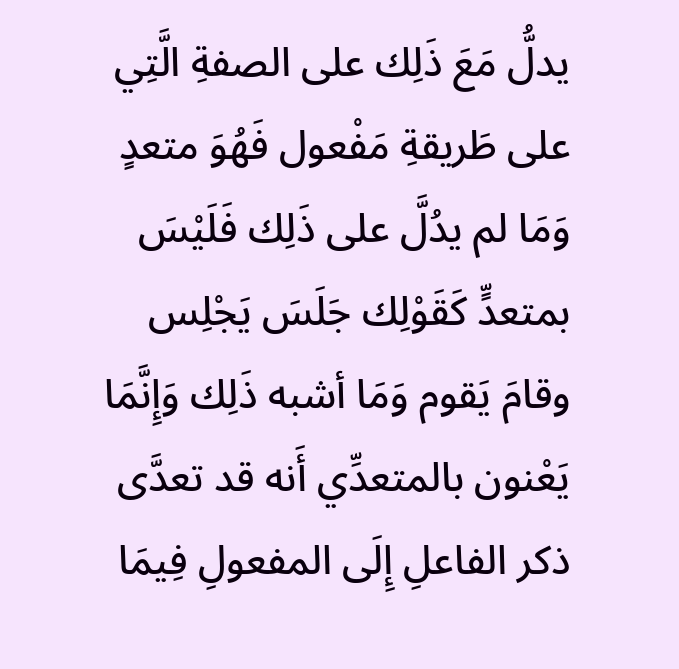يدلُّ مَعَ ذَلِك على الصفةِ الَّتِي على طَريقةِ مَفْعول فَهُوَ متعدٍ وَمَا لم يدُلَّ على ذَلِك فَلَيْسَ بمتعدٍّ كَقَوْلِك جَلَسَ يَجْلِس وقامَ يَقوم وَمَا أشبه ذَلِك وَإِنَّمَا يَعْنون بالمتعدِّي أَنه قد تعدَّى ذكر الفاعلِ إِلَى المفعولِ فِيمَا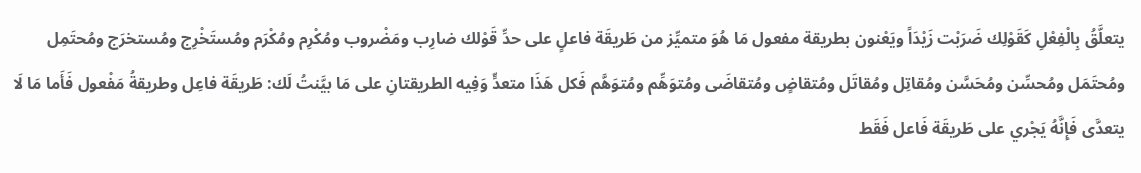يتعلَّقُ بِالْفِعْلِ كَقَوْلِك ضَرَبْت زَيْدَاً ويَعْنون بطريقة مفعول مَا هُوَ متميِّز من طَريقَة فاعلٍ على حدِّ قَوْلك ضارِب ومَضْروب ومُكْرِم ومُكْرَم ومُستَخْرِج ومُستخرَج ومُحتَمِل ومُحتَمَل ومُحسِّن ومُحَسَّن ومُقاتِل ومُقاتَل ومُتقاضٍ ومُتقاضَى ومُتوَهِّم ومُتوَهَّم فَكل هَذَا متعدٍّ وَفِيه الطريقتانِ على مَا بيَّنتُ لَك: طَريقَة فاعِل وطريقةُ مَفْعول فَأَما مَا لَا يتعدَّى فَإِنَّهُ يَجْري على طَريقَة فَاعل فَقَط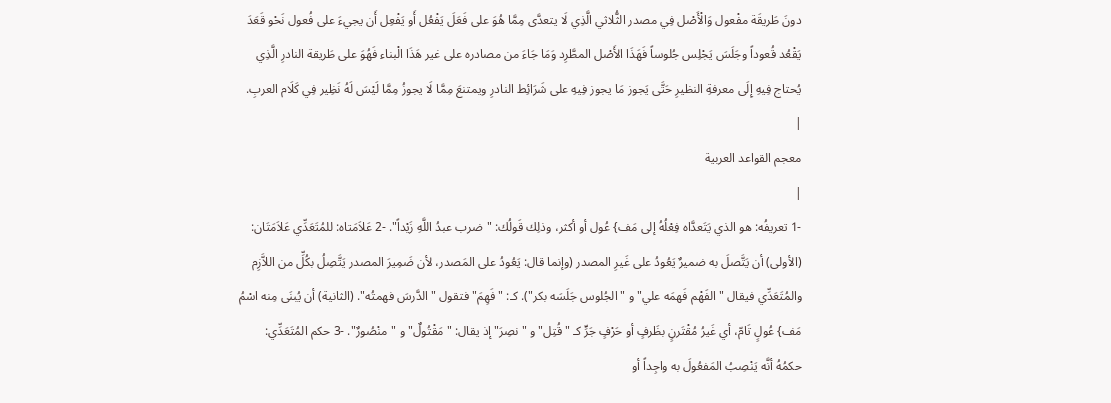دونَ طَريقَة مفْعول وَالْأَصْل فِي مصدر الثُّلاثي الَّذِي لَا يتعدَّى مِمَّا هُوَ على فَعَلَ يَفْعُل أَو يَفْعِل أَن يجيءَ على فُعول نَحْو قَعَدَ يَقْعُد قُعوداً وجَلَسَ يَجْلِس جُلوساً فَهَذَا الأَصْل المطَّرِد وَمَا جَاءَ من مصادره على غير هَذَا الْبناء فَهُوَ على طَريقة النادرِ الَّذِي يُحتاج فِيهِ إِلَى معرفةِ النظيرِ حَتَّى يَجوز مَا يجوز فِيهِ على شَرَائِط النادرِ ويمتنعَ مِمَّا لَا يجوزُ مِمَّا لَيْسَ لَهُ نَظِير فِي كَلَام العربِ.
|
معجم القواعد العربية
|
-1 تعريفُه: هو الذي يَتَعدَّاه فِعْلُهُ إلى مَف} عُول أو أكثر، وذلِك قَولُك: "ضرب عبدُ اللَّهِ زَيْداً". -2 عَلاَمَتاه: للمُتَعَدِّي عَلاَمَتَان: (الأولى) أن يَتَّصلَ به ضميرٌ يَعُودُ على غَيرِ المصدر (وإنما قال: يَعُودُ على المَصدر، لأن ضَمِيرَ المصدر يَتَّصِلُ بكُلِّ من اللاَّزِم والمُتَعَدِّي فيقال "الفَهْم فَهمَه علي" و "الجُلوس جَلَسَه بكر"). كـ: "فَهِمَ" فتقول "الدَّرسَ فهمتُه". (الثانية) أن يُبنَى مِنه اسْمُ مَف} عُولٍ تَامّ، أي غَيرُ مُقْتَرنٍ بظَرفٍ أو حَرْفٍ جَرٍّ كـ "قُتِل" و "نصِرَ" إذ يقال: "مَقْتُولٌ" و "منْصُورٌ". -3 حكم المُتَعَدِّي: حكمُهُ أنَّه يَنْصِبُ المَفعُولَ به واجِداً أو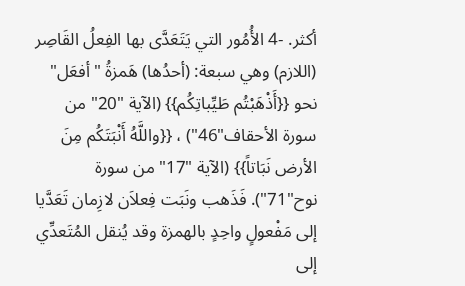أكثر. -4 الأُمُور التي يَتَعَدَّى بها الفِعلُ القَاصِر (اللازم) وهي سبعة: (أحدُها) هَمزةُ "أفعَل" نحو {{أَذْهَبْتُم طَيِّباتِكُم}} (الآية "20" من سورة الأحقاف"46") ، {{واللَّهُ أَنْبَتَكُم مِنَ الأرض نَبَاتاً}} (الآية "17" من سورة نوح"71"). فَذَهب ونَبَت فِعلاَن لازِمان تَعَدَّيا إلى مَفْعولٍ واحِدٍ بالهمزة وقد يُنقل المُتَعدِّي إلى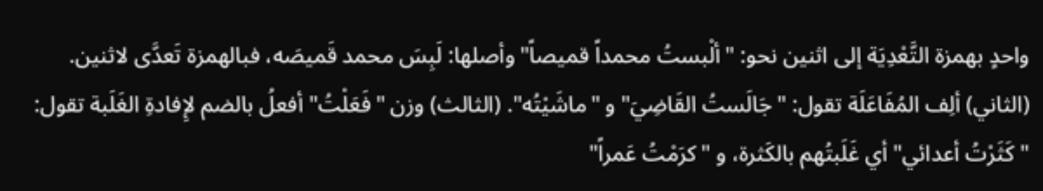واحدٍ بهمزة التَّعْدِيَة إلى اثنين نحو: "ألْبستُ محمداً قميصاً" وأصلها: لَبِسَ محمد قَميصَه، فبالهمزة تَعدَّى لاثنين. (الثاني) ألِف المُفَاعَلَة تقول: "جَالَستُ القَاضِيَ" و "ماشَيْتُه". (الثالث) وزن "فَعَلْتُ" أفعلُ بالضم لإِفادةِ الغَلَبة تقول: "كَثَرْتُ أعدائي" أي غَلَبتُهم بالكَثرة، و "كرَمْتُ عَمراً"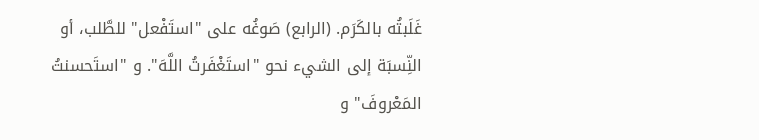غَلَبتُه بالكَرَم. (الرابع) صَوغُه على "استَفْعل" للطَّلب، أو النِّسبَة إلى الشيء نحو "استَغْفَرتُ اللَّهَ". و "استَحسنتُ المَعْروفَ" و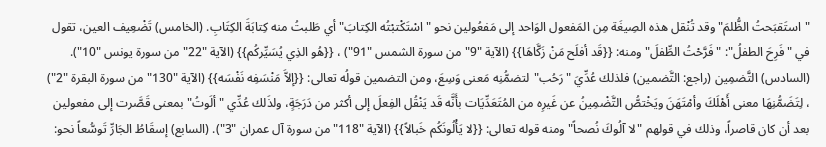"استَقبَحتُ الظُّلمَ" وقد تُنْقل هذه الصِيغَة مِن المَفعول الوَاحد إلى مَفعُولين نحو "اسْتَكْتبْتُه الكِتابَ" أي طَلبتُ منه كِتابَةَ الكِتَابِ. (الخامس) تَضْعِيف العين، تقول في "فَرِحَ الطفلُ": "فَرَّحْتُ الطِّفلَ" ومنه: {{قَد أفلَح مَنْ زَكَّاهَا}} (الآية "9" من سورة الشمس "91") ، {{هُو الذِي يُسَيِّركُم}} (الآية "22" من سورة يونس "10"). (السادس) التَّضمِين (راجع: التَّضمين) فلذلك عُدِّيَ "رَحُب"لتضمُّنِه مَعنى وَسِعَ، ومن التضمين قولُه تعالى: {{إلاَّ مَنْسَفِه نَفْسَه}} (الآية "130" من سورة البقرة "2") ، لِتَضَمُّنِهَا معنى أَهْلَكَ وأمْتَهَنَ ويَخْتصُّ التَّضْمِينُ عن غَيرِه من المُتَعَدِّيَات بأَنَّه قَد يَنْقُل الفِعلَ إلى أكثر من دَرَجَةٍ، ولذَلك عُدِّي "ألَوتُ" بمعنى قَصَّرت إلى مفعولين بعد أن كان قاصراً، وذلك في قولهم "لا آلُوكَ نُصحاً" ومنه قوله تعالى: {{لا يَأْلُونَكُم خَبالاً}} (الآية "118" من سورة آل عمران "3"). (السابع) إسقَاطُ الجَارِّ تَوسُّعاً نحو: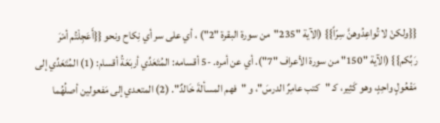{{ولكنْ لا تُواعِدُوهنَّ سِرّاً}} (الآية "235"من سورة البقرة "2") ، أي على سر أي نِكاح ونحو {{أَعَجِلْتُم أمْرَ رَبِّكم}} (الآية "150" من سورة الأعراف "7"). أي عن أمره. -5 أقسامه: المُتَعَدِّي أربَعَةُ أقسام: (1) المُتَعَدِّي إلى مَفْعُولٍ واحِدٍ، وهو كَثِير، كـ "كتب عامِرٌ الدرسَ"، و "فهم المسألةَ خَالدٌ". (2) المتعدي إلى مَفعولين أصلُهُما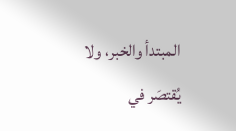المبتدأ والخبر، ولا يُقتصَر في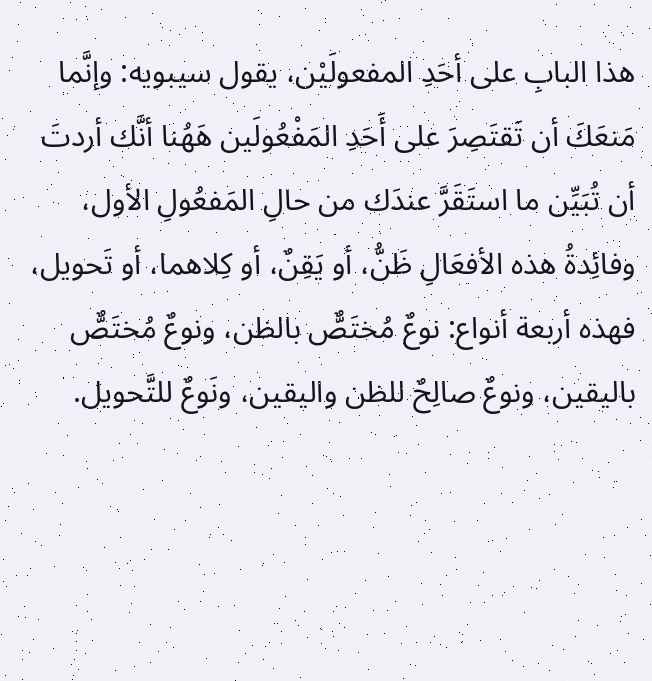هذا البابِ على أحَدِ المفعولَيْن، يقول سيبويه: وإنَّما مَنعَكَ أن تَقتَصِرَ على أَحَدِ المَفْعُولَين هَهُنا أنَّك أردتَ أن تُبَيِّن ما استَقَرَّ عندَك من حالِ المَفعُولِ الأول، وفائِدةُ هذه الأفعَالِ ظَنُّ، أو يَقِنٌ، أو كِلاهما، أو تَحويل، فهذه أربعة أنواع: نوعٌ مُختَصٌّ بالظن، ونوعٌ مُختَصٌّ باليقين، ونوعٌ صالِحٌ للظن واليقين، ونَوعٌ للتَّحويل.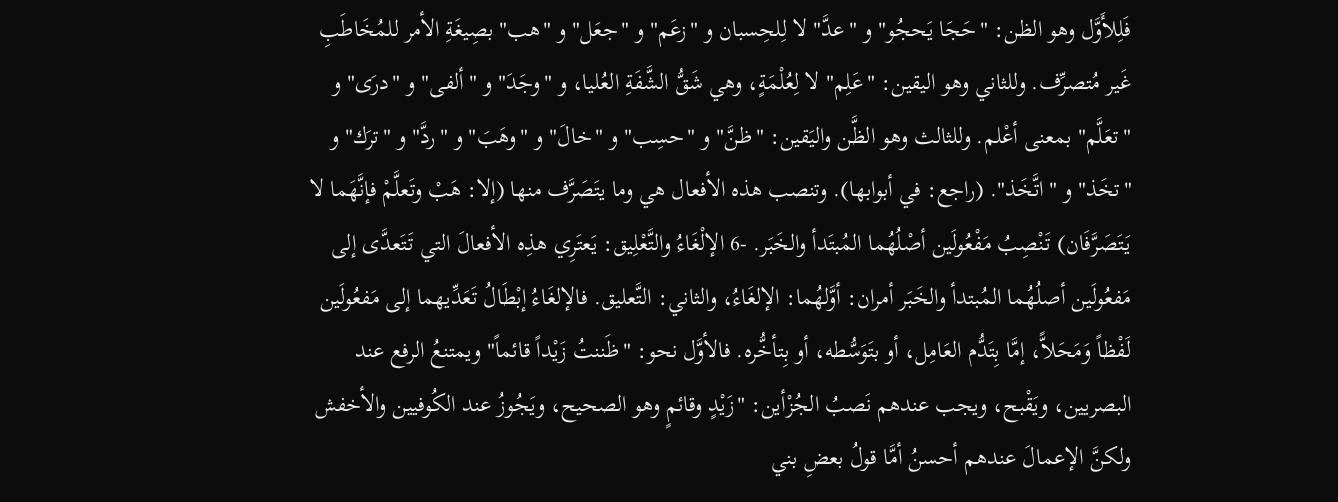فَلِلأَوَّل وهو الظن: "حَجَا يَحجُو" و "عدَّ" لا لِلحِسبان و "زعَم" و "جعَل" و "هب" بصِيغَةِ الأمر للمُخَاطَبِ غَير مُتصرِّف. وللثاني وهو اليقين: "عَلِم" لا لِعُلْمَةٍ، وهي شَقُّ الشَّفَةِ العُليا، و "وجَدَ" و "ألفى" و "درَى" و "تعَلَّم" بمعنى أعْلم. وللثالث وهو الظَّن واليَقين: "ظنَّ" و "حسِب" و "خالَ" و "وهَبَ" و "ردَّ" و "ترَك" و "تخَذ" و "اتَّخَذ". (راجع: في أبوابها). وتنصب هذه الأفعال هي وما يتَصَرَّف منها (إلا: هَبْ وتَعلَّمْ فإنَّهَما لا يَتَصَرَّفَان) تَنْصِبُ مَفْعُولَين أصْلُهُما المُبتَدأ والخَبَر. -6 الإلْغَاءُ والتَّعْلِيق: يَعتَرِي هذِه الأفعالَ التي تَتَعدَّى إلى مَفعُولَين أصلُهُما المُبتدأ والخَبَر أمران: أوَّلهُما: الإلغَاءُ، والثاني: التَّعليق. فالإلغَاءُ إبْطَالُ تَعَدِّيهما إلى مَفعُولَين لَفْظاً وَمَحَلاًّ، إمَّا بِتَدُّم العَامِل، أو بتَوَسُّطه، أو بِتأخُّره. فالأوَّل نحو: "ظَننتُ زَيْداً قائماً" ويمتنعُ الرفع عند البصريين، ويَقْبح، ويجب عندهم نَصبُ الجُزْأين: "زَيْدٍ وقائمٍ وهو الصحيح، ويَجُوزُ عند الكُوفيين والأخفش ولكنَّ الإعمالَ عندهم أحسنُ أمَّا قولُ بعضِ بني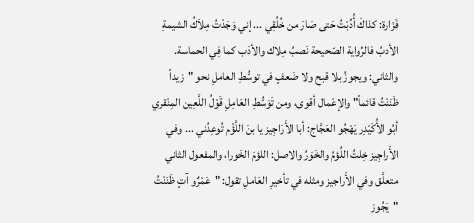فَزَارة: كذاكَ أُدِّبْتُ حَتى صَارَ من خُلُقِي ... إني وَجَدْتُ مِلاَكُ الشيمةِ الأدبُ فالرِّواية الصّحيحة نَصبُ مِلاك والأدَب كما فِي الحماسة. والثاني: ويجوزُ بلا قبح ولا ضَعفٍ في توسُّطِ العاملِ نحو "زيداً ظَنَنْتُ قائماً" والإعْمال أقوى، ومن تَوَسُّطِ العَامِلِ قَوْلُ اللَّعِين المِنْقري أبُو الأُكَيْدِر يَهْجُو العَجَّاج: أبا الأَرَاجِيز يا بنَ اللَّؤْم تُوعِدُني ... وفي الأَراجِيز خِلتُ اللُؤمُ والخَوَرُ والاصل: اللؤمَ الخَورا، والمفعول الثاني متعلَّق وفي الأَراجيز ومثله في تأخيرِ العَاملِ تقول: "عَمْرٌو آتٍ ظَنَنْتُ "يَجُوز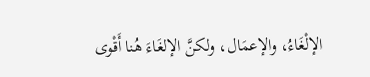الإلْغَاءُ، والإعمَال، ولكنَّ الإلغَاءَ هُنا أَقْوى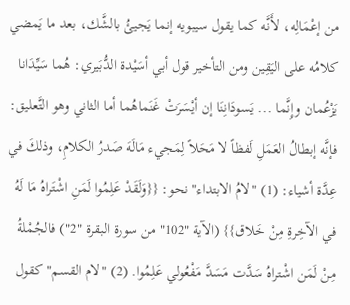من إعْمَالِه، لأَنَّه كما يقول سيبويه إنما يَجيئُ بالشَّك، بعد ما يَمضي كلامُه على اليَقِين ومن التأخير قول أبي أسَيْدة الدُّبَيري: هُما سَيِّدَانا يَزْعُمان وإِنَّما ... يَسودَانِنَا إن أيْسَرَتْ غَنَماهُما أما الثاني وهو التَّعليق: فإنَّه إبطالُ العَمَلِ لَفظاً لا مَحَلاً لِمَجيء مَالَهَ صَدرُ الكلامِ، وذلكَ في عِدَّة أشياء: (1) "لامُ الابتداء" نحو: {{وَلَقَدْ عَلِمُوا لَمَنِ اشْتَراهُ مَا لَهُ في الآخِرةِ مِنْ خَلاق}} (الآية "102" من سورة البقرة "2") فالجُمْلةُ مِنْ لَمَن اشْتراهُ سَدَّت مَسَدَّ مَفْعُولي عَلِمُوا. (2) "لام القسم" كقول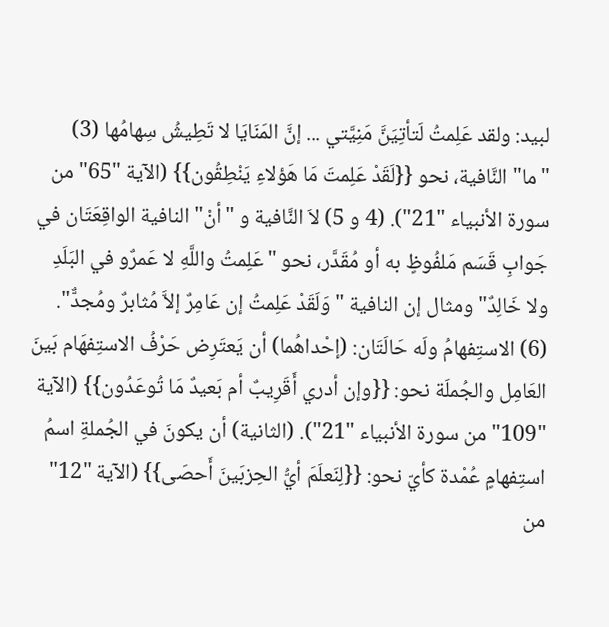لبيد: ولقد عَلِمتُ لَتأتِيَنَّ مَنِيَّتي ... إنَّ المَنَايَا لا تَطِيشُ سِهامُها (3) "ما" النَّافية، نحو {{لَقَدْ عَلِمتَ مَا هَؤلاءِ يَنْطِقُون}} (الآية "65" من سورة الأنبياء "21"). (4 و 5) لاَ النَّافية و "أنْ" النافية الواقِعَتَان في جَوابِ قَسَم مَلفُوظٍ به أو مُقَدَّر، نحو "عَلِمتُ واللَّهِ لا عَمرٌو في البَلَدِ ولا خَالِدٌ" ومثال إن النافية "وَلَقَدْ عَلِمتُ إن عَامِرٌ إلاَّ مُثابرٌ ومُجدٌّ". (6) الاستِفهامُ ولَه حَالَتَان: (إحْداهُما) أن يَعتَرِض حَرْفُ الاستِفهَام بَينَ العَامِل والجُملَة نحو: {{وإن أدري أَقَرِيبٌ أم بَعيدٌ مَا تُوعَدُون}} (الآية "109" من سورة الأنبياء "21"). (الثانية) أن يكونَ في الجُملةِ اسمُ استِفهامٍ عُمْدة كأيّ نحو: {{لِنَعلَمَ أيُّ الحِزبَينَ أَحصَى}} (الآية "12" من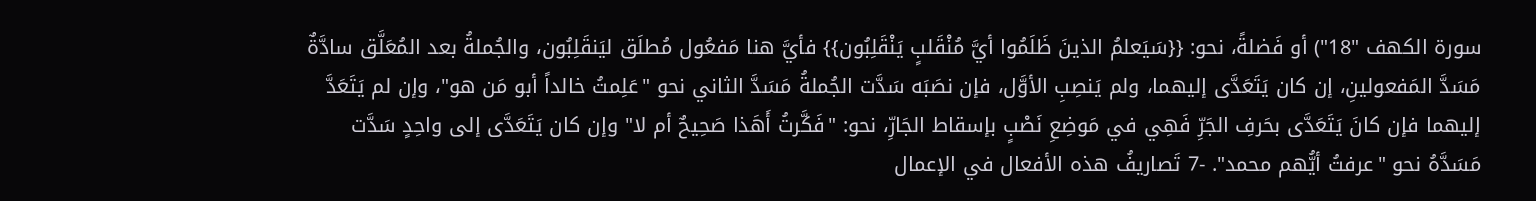سورة الكهف "18") أو فَضلةً، نحو: {{سَيَعلمُ الذينَ ظَلَمُوا أيَّ مُنْقَلبٍ يَنْقَلِبُون}} فأيَّ هنا مَفعُول مُطلَق ليَنقَلِبُون، والجُملةُ بعد المُعَلَّق سادَّةٌ مَسَدَّ المَفعولينِ، إن كان يَتَعَدَّى إليهما، ولم يَنصِبِ الأوَّل، فإن نصَبَه سَدَّت الجُملةُ مَسَدَّ الثاني نحو "عَلِمتُ خالداً أبو مَن هو"، وإن لم يَتَعَدَّ إليهما فإن كانَ يَتَعَدَّى بحَرفِ الجَرِّ فَهِي في مَوضِعِ نَصْبٍ بإسقاط الجَارِّ، نحو: "فَكَّرتُ أَهَذا صَحِيحٌ أم لا" وإن كان يَتَعَدَّى إلى واحِدٍ سَدَّت مَسَدَّهُ نحو "عرفتُ أيُّهم محمد". -7 تَصاريفُ هذه الأفعال في الإعمال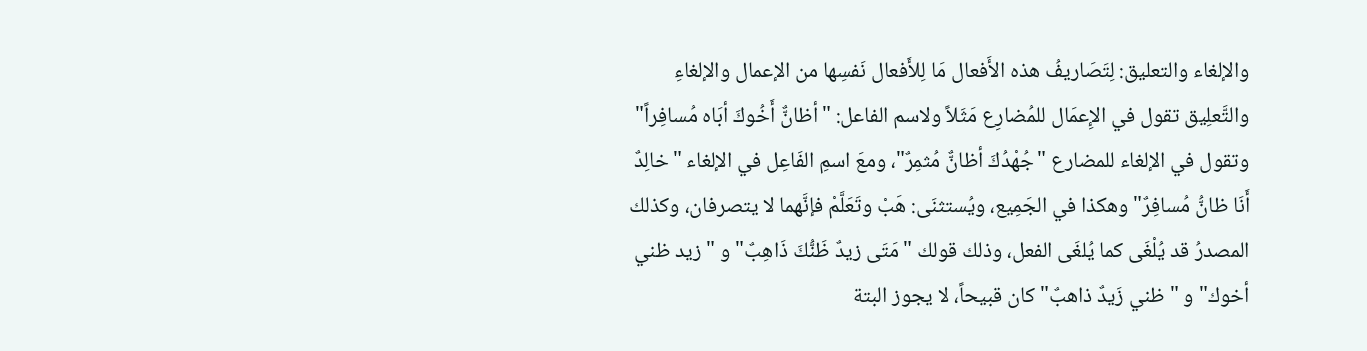والإلغاء والتعليق: لِتَصَاريفُ هذه الأَفعال مَا لِلأَفعال نَفسِها من الإعمال والإلغاءِ والتَّعلِيق تقول في الإِعمَال للمُضارِع مَثَلاً ولاسم الفاعل: "أظانٌّ أَخُوكَ أبَاه مُسافِراً" وتقول في الإلغاء للمضارع "جُهْدُكَ أظانٌّ مُثمِرٌ"، ومعَ اسمِ الفَاعِل في الإلغاء "خالِدٌ أَنَا ظانُّ مُسافِرٌ" وهكذا في الجَمِيع، ويُستثنَى: هَبْ وتَعَلَّمْ فإنَّهما لا يتصرفان، وكذلك المصدرُ قد يُلْغَى كما يُلغَى الفعل، وذلك قولك "مَتَى زيدٌ ظَنُّكَ ذَاهِبٌ" و "زيد ظني أخوك" و "ظني زَيدٌ ذاهبٌ" كان قبيحاً، لا يجوز البتة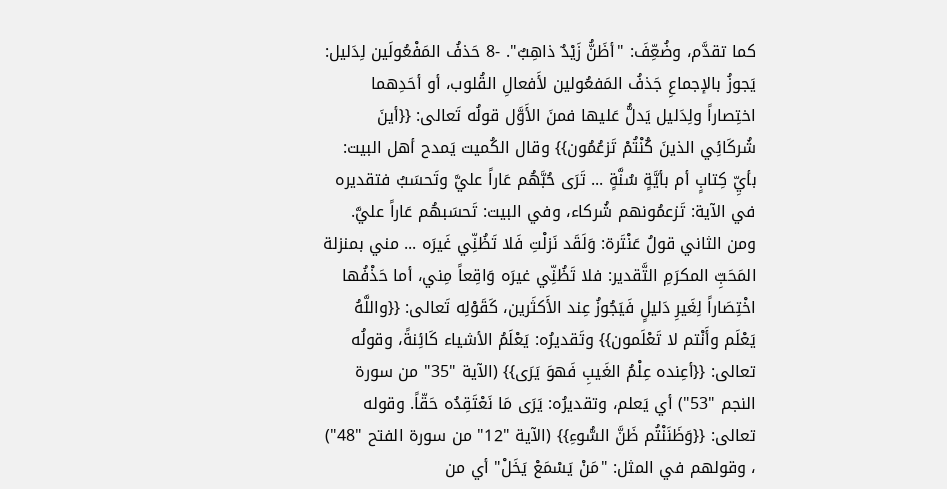كما تقدَّم، وضُعِّفَ: "أظَنُّ زَيْدٌ ذاهِبٌ". -8 حَذفُ المَفْعُولَين لِدَليل: يَجوزُ بالإجماعِ جَذفُ المَفعُولين لأَفعالِ القُلوب، أو أحَدِهما اختِصاراً ولِدَليل يَدلُّ عَليها فمنَ الأَوَّل قولُه تَعالى: {{أينَ شُركَائِي الذينَ كُنْتُمْ تَزعُمُون}} وقال الكُميت يَمدح أهل البيت: بأيِّ كِتابٍ أم بأيَّةٍ سُنَّةٍ ... تَرَى حُبَّهُم عَاراً عليَّ وتَحسَبُ فتقديره في الآية: تَزعمُونهم شُركاء، وفي البيت: تَحسَبهُم عَاراً عليَّ. ومن الثاني قولُ عَنْتَرة: وَلَقَد نَزلْتِ فَلا تَظُنِّي غَيرَه ... مني بمنزلة المَحَبِّ المكرَمِ التَّقدير: فلا تَظُنِّي غيرَه وَاقِعاً مِني، أما حَذْفُها اخْتِصَاراً لِغَيرِ دَليلٍ فَيَجُوزُ عِند الأَكثَرين، كَقَوْلِه تَعالى: {{واللَّهُ يَعْلَم وأَنْتم لا تَعْلَمون}} وتَقديرُه: يَعْلَمُ الأشياء كَائِنةً، وقولُه تعالى: {{أعِنده عِلْمُ الغَيبِ فَهوَ يَرَى}} (الآية "35" من سورة النجم "53") أي يَعلم، وتقديرُه: يَرَى مَا نَعْتَقِدُه حَقّاً. وقوله تعالى: {{وَظَنَنْتُم ظَنَّ السُّوءِ}} (الآية "12" من سورة الفتح "48") ، وقولهم في المثل: "مَنْ يَسْمَعْ يَخَلْ" أي من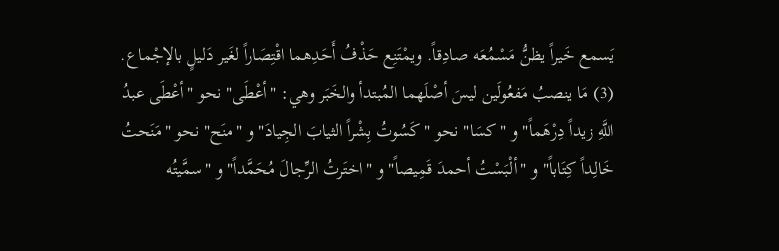يَسمع خَيراً يظنُّ مَسْمُعَه صادِقاً. ويمْتَنِع حَذْفُ أَحَدِهما اقْتِصَاراً لغَير دَليلٍ بالإجْماع. (3) مَا ينصبُ مَفعُولَين ليسَ أصْلَهما المُبتدأ والخَبَر وهي: "أعْطَى" نحو "أعْطَى عبدُ اللَّهِ زيداً دِرْهَماً" و "كسَا" نحو "كَسُوتُ بِشْراً الثيابَ الجِيادَ" و "منَح" نحو "مَنَحتُ خَالِداً كِتَاباً" و "ألْبَسْتُ أحمدَ قَمِيصاً" و "اختَرتُ الرِّجالَ مُحَمَّداً" و "سمَّيتُه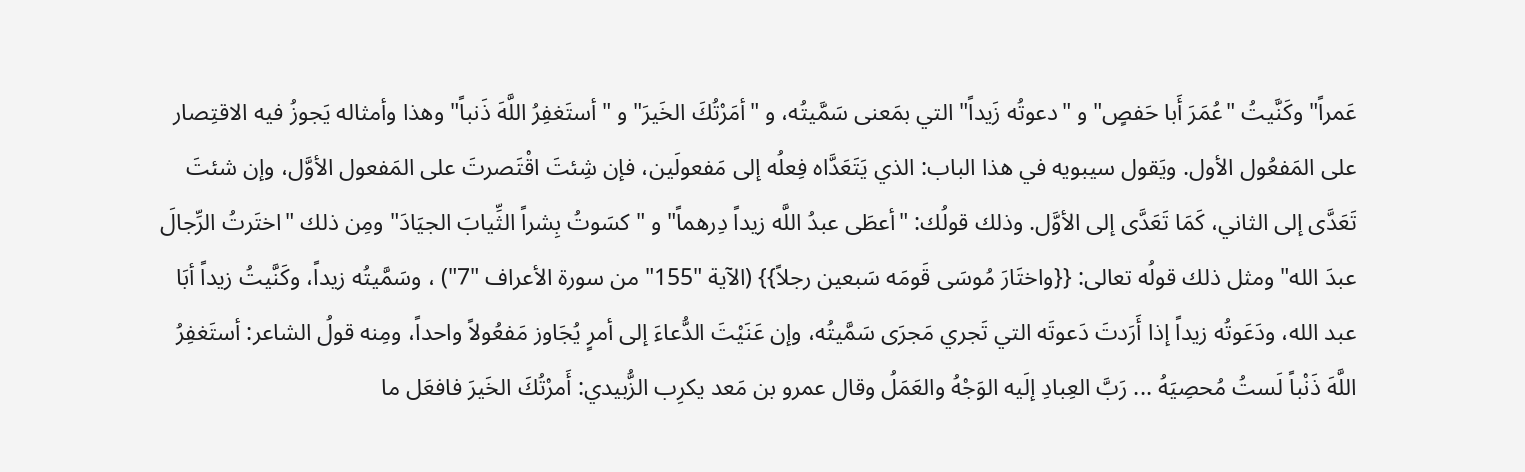عَمراً" وكَنَّيتُ "عُمَرَ أَبا حَفصٍ" و "دعوتُه زَيداً" التي بمَعنى سَمَّيتُه، و "أمَرْتُكَ الخَيرَ" و "أستَغفِرُ اللَّهَ ذَنباً" وهذا وأمثاله يَجوزُ فيه الاقتِصار على المَفعُول الأول. ويَقول سيبويه في هذا الباب: الذي يَتَعَدَّاه فِعلُه إلى مَفعولَين، فإن شِئتَ اقْتَصرتَ على المَفعول الأوَّل، وإن شئتَ تَعَدَّى إلى الثاني، كَمَا تَعَدَّى إلى الأوَّل. وذلك قولُك: "أعطَى عبدُ اللَّه زيداً دِرهماً" و "كسَوتُ بِشراً الثِّيابَ الجيَادَ" ومِن ذلك "اختَرتُ الرِّجالَ عبدَ الله" ومثل ذلك قولُه تعالى: {{واختَارَ مُوسَى قَومَه سَبعين رجلاً}} (الآية "155" من سورة الأعراف "7") ، وسَمَّيتُه زيداً، وكَنَّيتُ زيداً أبَا عبد الله، ودَعَوتُه زيداً إذا أَرَدتَ دَعوتَه التي تَجري مَجرَى سَمَّيتُه، وإن عَنَيْتَ الدُّعاءَ إلى أمرٍ يُجَاوز مَفعُولاً واحداً، ومِنه قولُ الشاعر: أستَغفِرُ اللَّهَ ذَنْباً لَستُ مُحصِيَهُ ... رَبَّ العِبادِ إلَيه الوَجْهُ والعَمَلُ وقال عمرو بن مَعد يكرِب الزُّبيدي: أَمرْتُكَ الخَيرَ فافعَل ما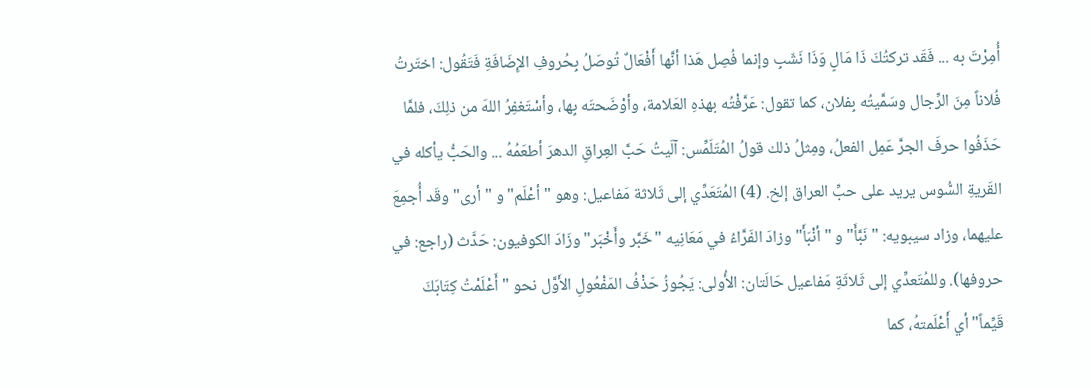أُمِرْتَ به ... فَقَد تركتُكَ ذَا مَالٍ وَذَا نَشَبِ وإنما فُصِل هَذا أنَّها أَفْعَالٌ تُوصَلُ بِحُروفِ الإِضَافَةِ فَتَقُول: اختَرتُ فُلاناً مِنَ الرِّجال وسَمَّيتُه بِفلان، كما تقول: عَرَّفْتُه بهذهِ العَلامة، وأوْضَحتَه بِها، وأسْتَغفِرُ اللهَ من ذلِكَ، فلمَّا حَذَفُوا حرفَ الجرَّ عَمِل الفعلُ، ومِثلُ ذلك قولُ المُتَلَمِّس: آلَيتُ حَبَّ العِراقِ الدهرَ أطعَمُهُ ... والحَبُّ يأكله في القَريةِ السُّوس يريد على حبِّ العراق إلخ. (4) المُتَعَدِّي إلى ثَلاثة مَفاعيل: وهو "أعْلَم" و "أرى" وقَد أُجمِعَ عليهما، وزاد سيبويه: "نَبَّأَ" و "أنْبَأَ" وزادَ الفَرَّاءُ في مَعَانِيه "خَبَّر وأَخْبَر" وزَادَ الكوفيون: حَدَّث (راجع: في حروفها). وللمُتَعدِّي إلى ثَلاثَةِ مَفاعيل حَالَتان: الأُولى: يَجُوزُ حَذْفُ المَفْعُولِ الأَوَّل نحو "أَعْلَمْتُ كِتَابَكَ قَيِّماً" أي أَعْلَمتهُ، كما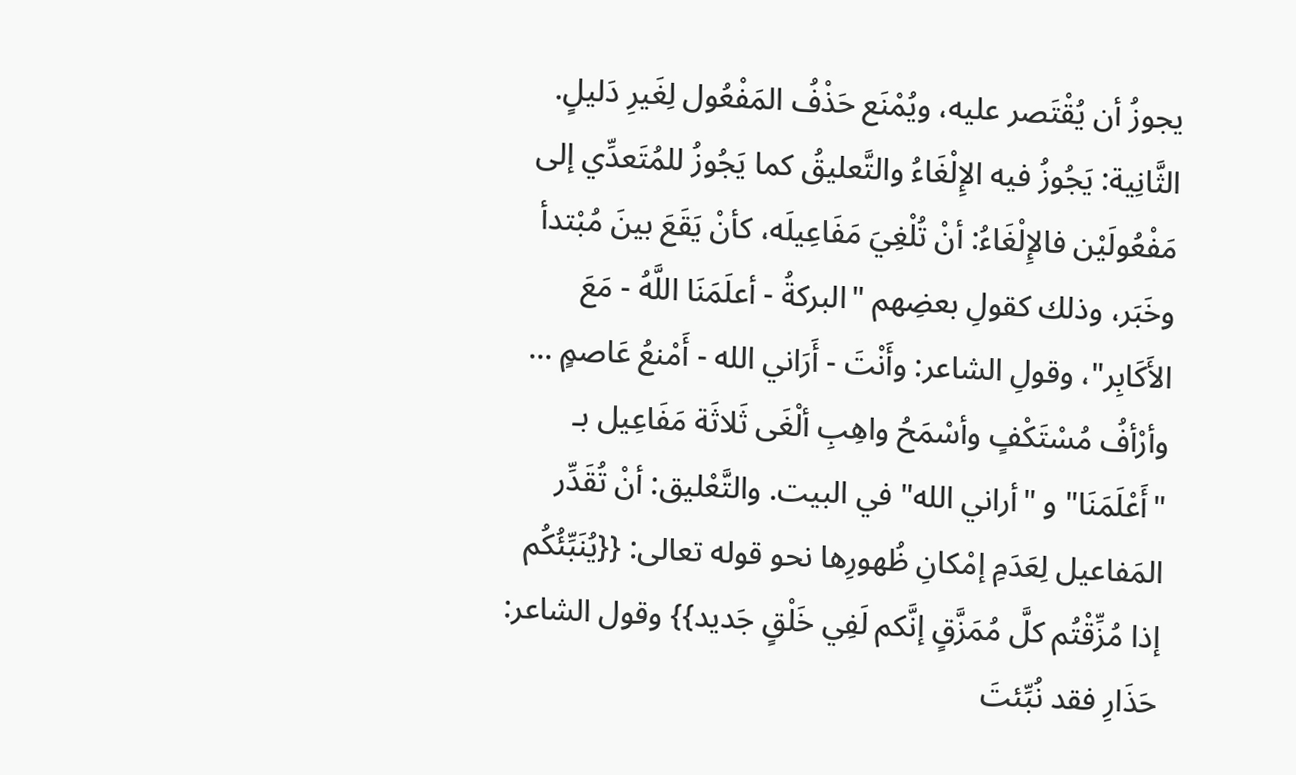يجوزُ أن يُقْتَصر عليه، ويُمْنَع حَذْفُ المَفْعُول لِغَيرِ دَليلٍ. الثَّانِية: يَجُوزُ فيه الإِلْغَاءُ والتَّعليقُ كما يَجُوزُ للمُتَعدِّي إلى مَفْعُولَيْن فالإِلْغَاءُ: أنْ تُلْغِيَ مَفَاعِيلَه، كأنْ يَقَعَ بينَ مُبْتدأ وخَبَر، وذلك كقولِ بعضِهم "البركةُ - أعلَمَنَا اللَّهُ - مَعَ الأَكَابِر"، وقولِ الشاعر: وأَنْتَ - أَرَاني الله - أَمْنعُ عَاصمٍ ... وأرْأفُ مُسْتَكْفٍ وأسْمَحُ واهِبِ ألْغَى ثَلاثَة مَفَاعِيل بـ "أَعْلَمَنَا" و "أراني الله" في البيت. والتَّعْليق: أنْ تُقَدِّر المَفاعيل لِعَدَمِ إمْكانِ ظُهورِها نحو قوله تعالى: {{يُنَبِّئُكُم إذا مُزِّقْتُم كلَّ مُمَزَّقٍ إنَّكم لَفِي خَلْقٍ جَديد}} وقول الشاعر: حَذَارِ فقد نُبِّئتَ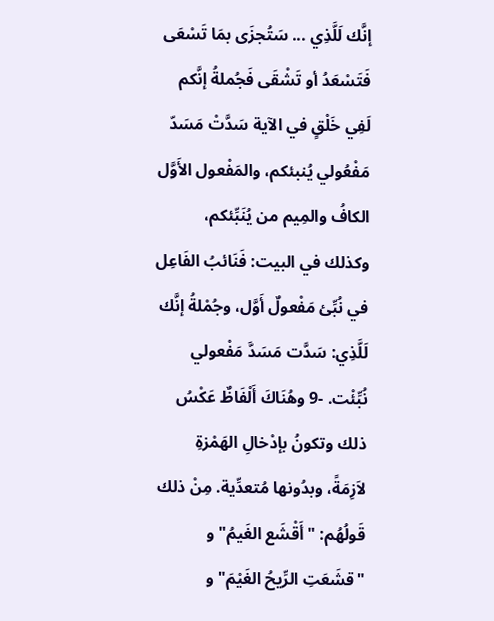إنَّك لَلَّذِي ... سَتُجزَى بمَا تَسْعَى فَتَسْعَدُ أو تَشْقَى فَجُملةُ إنَّكم لَفِي خَلْقٍ في الآية سَدَّتْ مَسَدّ مَفْعُولي يُنبئكم، والمَفْعول الأَوَّل الكافُ والمِيم من يُنَبِّئكم، وكذلك في البيت: فَنَائبُ الفَاعِل في نُبِّئ مَفْعولٌ أَوَّل، وجُمْلةُ إنَّك لَلَّذِي: سَدَّت مَسَدَّ مَفْعولي نُبِّئْت. -9 وهُنَاكَ أَلْفَاظٌ عَكْسُ ذلك وتكونُ بإدْخالِ الهَمْزةِ لاَزِمَةً، وبدُونها مُتعدِّية. مِنْ ذلك قَولُهُم: "أَقْشَع الغَيمُ" و "قشَعَتِ الرِّيحُ الغَيْمَ" و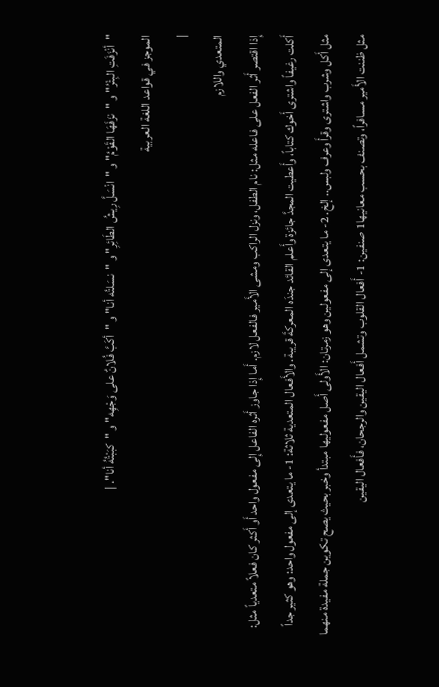"أنْزَفَتِ البِئْرُ" و "نزَفَهَا القَوْمُ" و "انْسَلَّ رِيشُ الطَائِرِ" و "نسَلتُه أنا" و "أكَبَّ فُلانٌ على وَجْهِه" و "كبَبْتُهُ أنا". |
الموجز في قواعد اللغة العربية
|
المتعدي واللازم
إِذا اقتصر أَثر الفعل على فاعله مثل: نام الطفل، ونزل الراكب ومشى الأَمير فالفعل لازم. أَما إِذا جاوز أَثره الفاعل إِلى مفعول واحد أَو أَكثر كان فعلاً متعدياً مثل: أَكلت رغيفاً واشترى أَخوك كتاباً، وأَعطيت المجدَّ جائزة وأَعلم القائد جندَه المعركةَ قريبة. والأَفعال المتعدية ثلاثة: 1- ما يتعدى إلى مفعول واحد: وهو كثير جداً مثل أَكل وشرب واشترى وقرأَ وعرف ولبس.. إلخ. 2- ما يتعدى إلى مفعولين وهو زمرتان: الأَولى أَصل مفعوليها مبتدأ وخبر بحيث يصح تكوين جملة مفيدة منهما مثل ظننت الأَمير مسافراً، وتصنف بحسب معانيها1 صنفين: 1- أَفعال القلوب وتشمل أَفعال اليقين والرجحان، فأَفعال اليقين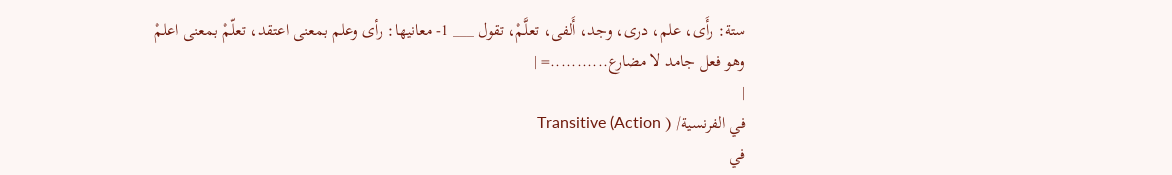ستة: رأَى، علم، درى، وجد، أَلفى، تعلَّمْ، تقول ___ 1- معانيها: رأى وعلم بمعنى اعتقد، تعلّمْ بمعنى اعلمْ وهو فعل جامد لا مضارع...........= |
|
في الفرنسية/ ( Action) Transitive
في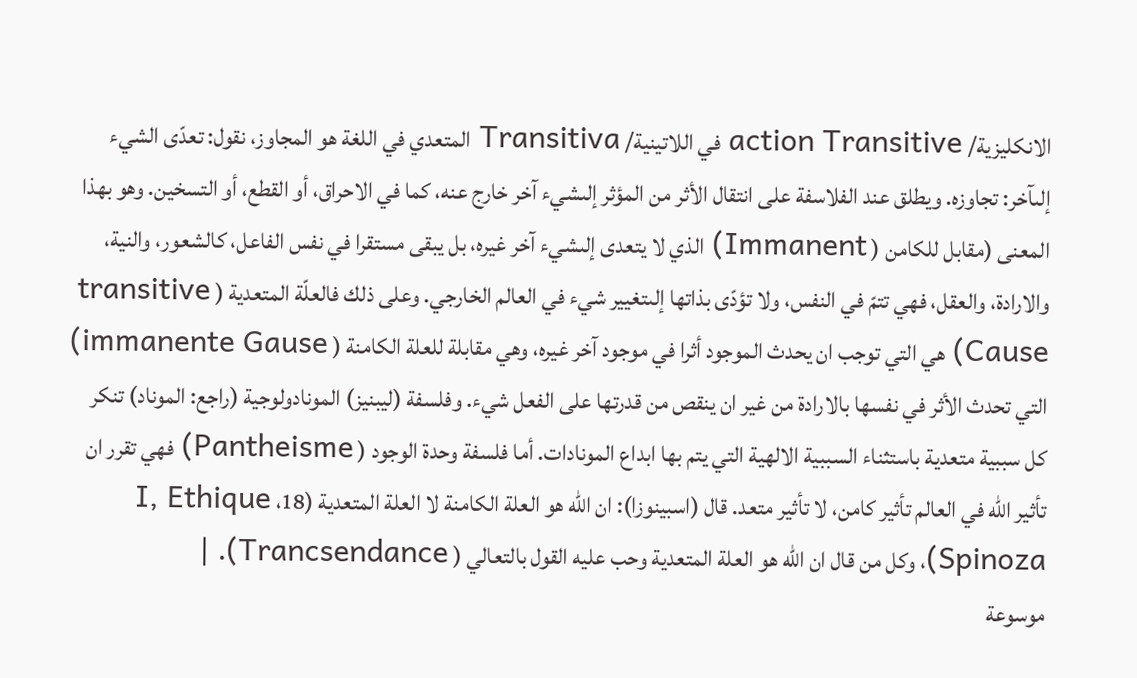الانكليزية/ action Transitive في اللاتينية/ Transitiva المتعدي في اللغة هو المجاوز، نقول: تعدّى الشيء إلىآخر: تجاوزه. ويطلق عند الفلاسفة على انتقال الأثر من المؤثر إلىشيء آخر خارج عنه، كما في الاحراق، أو القطع، أو التسخين. وهو بهذا المعنى (مقابل للكامن ( Immanent) الذي لا يتعدى إلىشيء آخر غيره، بل يبقى مستقرا في نفس الفاعل، كالشعور، والنية، والارادة، والعقل، فهي تتمّ في النفس، ولا تؤدّى بذاتها إلىتغيير شيء في العالم الخارجي. وعلى ذلك فالعلّة المتعدية ( transitive Cause) هي التي توجب ان يحدث الموجود أثرا في موجود آخر غيره، وهي مقابلة للعلة الكامنة ( immanente Gause) التي تحدث الأثر في نفسها بالارادة من غير ان ينقص من قدرتها على الفعل شيء. وفلسفة (ليبنيز) المونادولوجية (راجع: الموناد) تنكر كل سببية متعدية باستثناء السببية الالهية التي يتم بها ابداع المونادات. أما فلسفة وحدة الوجود ( Pantheisme) فهي تقرر ان تأثير اللّه في العالم تأثير كامن، لا تأثير متعد. قال (اسبينوزا): ان اللّه هو العلة الكامنة لا العلة المتعدية (18، I, Ethique Spinoza)، وكل من قال ان اللّه هو العلة المتعدية وحب عليه القول بالتعالي ( Trancsendance). |
موسوعة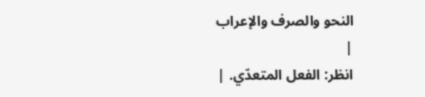النحو والصرف والإعراب
|
انظر: الفعل المتعدّي. |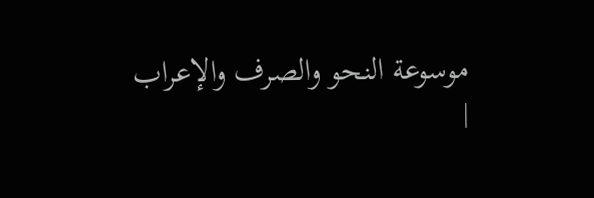موسوعة النحو والصرف والإعراب
|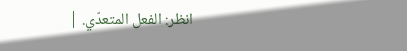انظر: الفعل المتعدّي. |